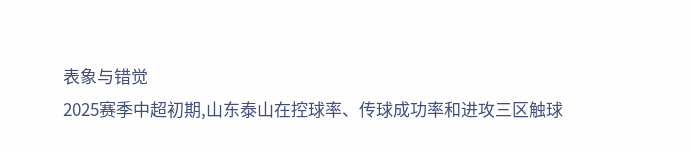表象与错觉
2025赛季中超初期,山东泰山在控球率、传球成功率和进攻三区触球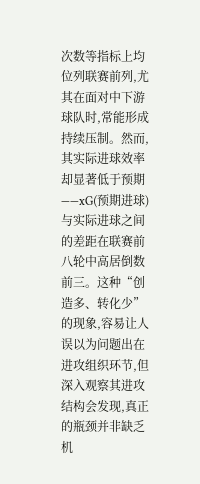次数等指标上均位列联赛前列,尤其在面对中下游球队时,常能形成持续压制。然而,其实际进球效率却显著低于预期——xG(预期进球)与实际进球之间的差距在联赛前八轮中高居倒数前三。这种“创造多、转化少”的现象,容易让人误以为问题出在进攻组织环节,但深入观察其进攻结构会发现,真正的瓶颈并非缺乏机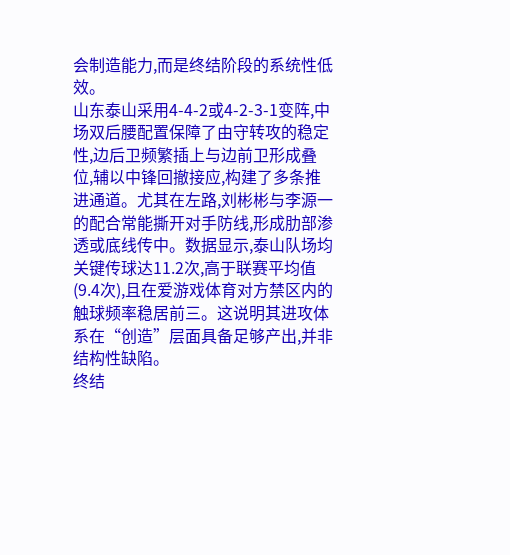会制造能力,而是终结阶段的系统性低效。
山东泰山采用4-4-2或4-2-3-1变阵,中场双后腰配置保障了由守转攻的稳定性,边后卫频繁插上与边前卫形成叠位,辅以中锋回撤接应,构建了多条推进通道。尤其在左路,刘彬彬与李源一的配合常能撕开对手防线,形成肋部渗透或底线传中。数据显示,泰山队场均关键传球达11.2次,高于联赛平均值(9.4次),且在爱游戏体育对方禁区内的触球频率稳居前三。这说明其进攻体系在“创造”层面具备足够产出,并非结构性缺陷。
终结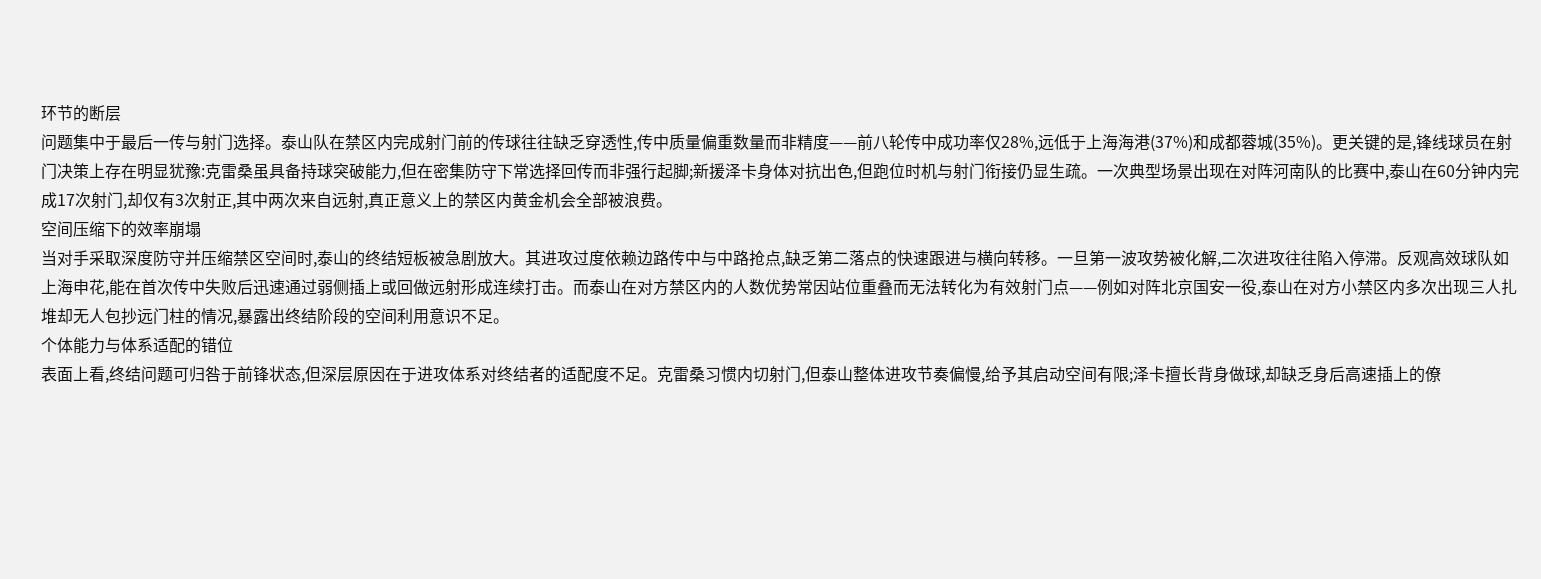环节的断层
问题集中于最后一传与射门选择。泰山队在禁区内完成射门前的传球往往缺乏穿透性,传中质量偏重数量而非精度——前八轮传中成功率仅28%,远低于上海海港(37%)和成都蓉城(35%)。更关键的是,锋线球员在射门决策上存在明显犹豫:克雷桑虽具备持球突破能力,但在密集防守下常选择回传而非强行起脚;新援泽卡身体对抗出色,但跑位时机与射门衔接仍显生疏。一次典型场景出现在对阵河南队的比赛中,泰山在60分钟内完成17次射门,却仅有3次射正,其中两次来自远射,真正意义上的禁区内黄金机会全部被浪费。
空间压缩下的效率崩塌
当对手采取深度防守并压缩禁区空间时,泰山的终结短板被急剧放大。其进攻过度依赖边路传中与中路抢点,缺乏第二落点的快速跟进与横向转移。一旦第一波攻势被化解,二次进攻往往陷入停滞。反观高效球队如上海申花,能在首次传中失败后迅速通过弱侧插上或回做远射形成连续打击。而泰山在对方禁区内的人数优势常因站位重叠而无法转化为有效射门点——例如对阵北京国安一役,泰山在对方小禁区内多次出现三人扎堆却无人包抄远门柱的情况,暴露出终结阶段的空间利用意识不足。
个体能力与体系适配的错位
表面上看,终结问题可归咎于前锋状态,但深层原因在于进攻体系对终结者的适配度不足。克雷桑习惯内切射门,但泰山整体进攻节奏偏慢,给予其启动空间有限;泽卡擅长背身做球,却缺乏身后高速插上的僚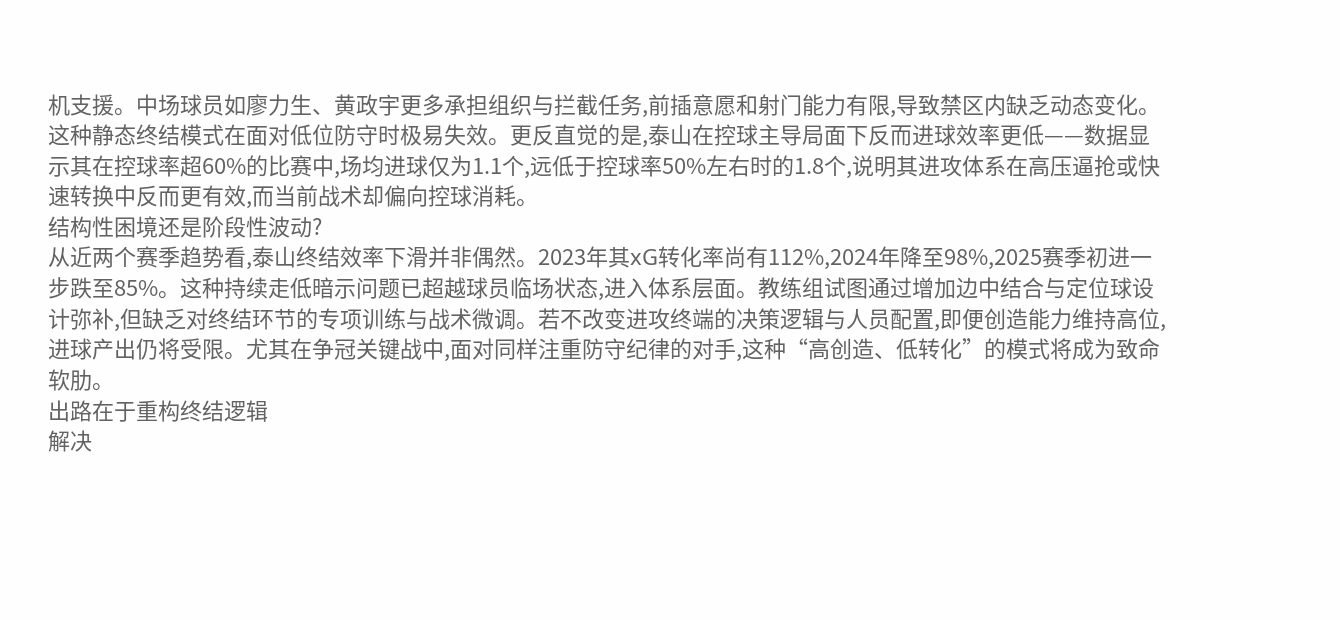机支援。中场球员如廖力生、黄政宇更多承担组织与拦截任务,前插意愿和射门能力有限,导致禁区内缺乏动态变化。这种静态终结模式在面对低位防守时极易失效。更反直觉的是,泰山在控球主导局面下反而进球效率更低——数据显示其在控球率超60%的比赛中,场均进球仅为1.1个,远低于控球率50%左右时的1.8个,说明其进攻体系在高压逼抢或快速转换中反而更有效,而当前战术却偏向控球消耗。
结构性困境还是阶段性波动?
从近两个赛季趋势看,泰山终结效率下滑并非偶然。2023年其xG转化率尚有112%,2024年降至98%,2025赛季初进一步跌至85%。这种持续走低暗示问题已超越球员临场状态,进入体系层面。教练组试图通过增加边中结合与定位球设计弥补,但缺乏对终结环节的专项训练与战术微调。若不改变进攻终端的决策逻辑与人员配置,即便创造能力维持高位,进球产出仍将受限。尤其在争冠关键战中,面对同样注重防守纪律的对手,这种“高创造、低转化”的模式将成为致命软肋。
出路在于重构终结逻辑
解决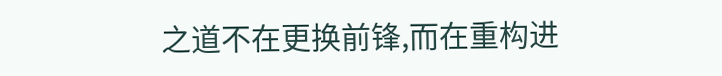之道不在更换前锋,而在重构进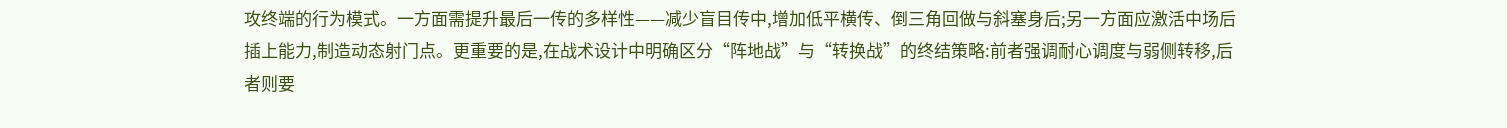攻终端的行为模式。一方面需提升最后一传的多样性——减少盲目传中,增加低平横传、倒三角回做与斜塞身后;另一方面应激活中场后插上能力,制造动态射门点。更重要的是,在战术设计中明确区分“阵地战”与“转换战”的终结策略:前者强调耐心调度与弱侧转移,后者则要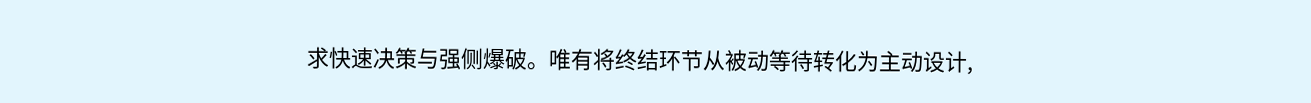求快速决策与强侧爆破。唯有将终结环节从被动等待转化为主动设计,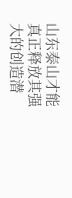山东泰山才能真正释放其强大的创造潜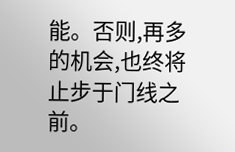能。否则,再多的机会,也终将止步于门线之前。